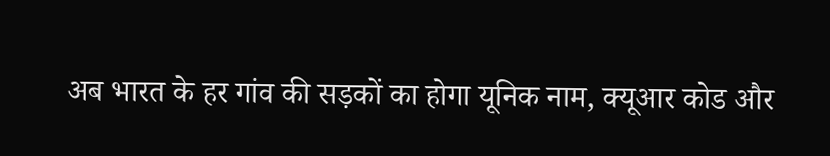अब भारत के हर गांव की सड़कों का होगा यूनिक नाम, क्यूआर कोड और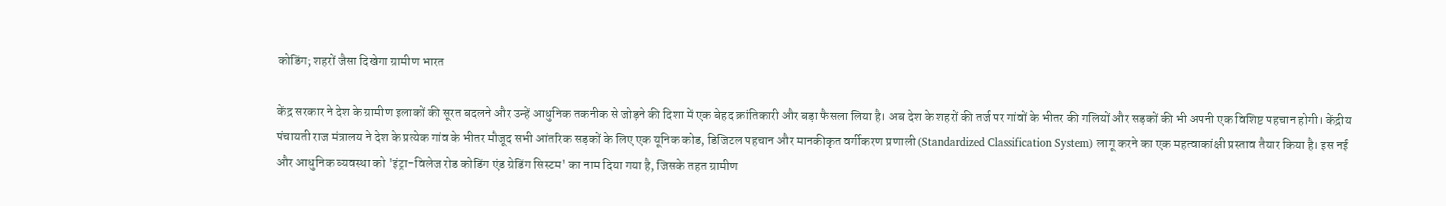कोडिंग; शहरों जैसा दिखेगा ग्रामीण भारत

केंद्र सरकार ने देश के ग्रामीण इलाकों की सूरत बदलने और उन्हें आधुनिक तकनीक से जोड़ने की दिशा में एक बेहद क्रांतिकारी और बड़ा फैसला लिया है। अब देश के शहरों की तर्ज पर गांवों के भीतर की गलियों और सड़कों की भी अपनी एक विशिष्ट पहचान होगी। केंद्रीय पंचायती राज मंत्रालय ने देश के प्रत्येक गांव के भीतर मौजूद सभी आंतरिक सड़कों के लिए एक यूनिक कोड, डिजिटल पहचान और मानकीकृत वर्गीकरण प्रणाली (Standardized Classification System) लागू करने का एक महत्वाकांक्षी प्रस्ताव तैयार किया है। इस नई और आधुनिक व्यवस्था को 'इंट्रा-विलेज रोड कोडिंग एंड ग्रेडिंग सिस्टम' का नाम दिया गया है, जिसके तहत ग्रामीण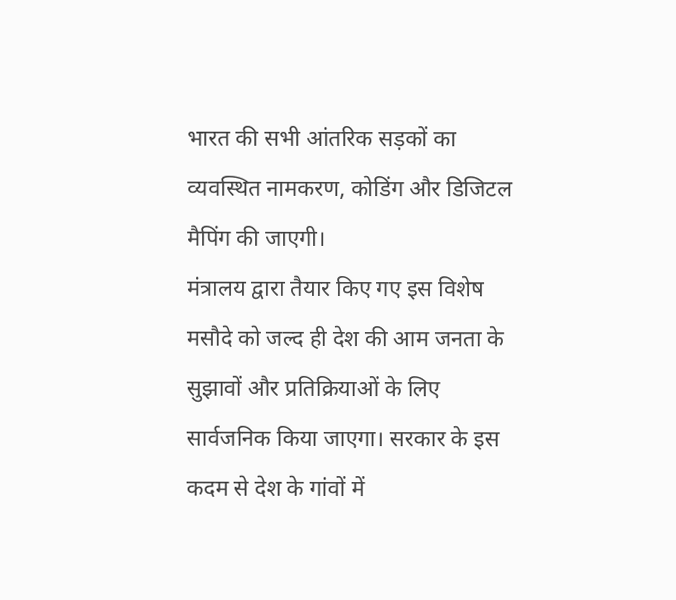भारत की सभी आंतरिक सड़कों का व्यवस्थित नामकरण, कोडिंग और डिजिटल मैपिंग की जाएगी।
मंत्रालय द्वारा तैयार किए गए इस विशेष मसौदे को जल्द ही देश की आम जनता के सुझावों और प्रतिक्रियाओं के लिए सार्वजनिक किया जाएगा। सरकार के इस कदम से देश के गांवों में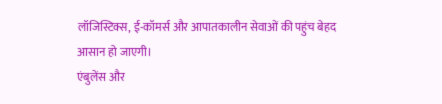लॉजिस्टिक्स, ई-कॉमर्स और आपातकालीन सेवाओं की पहुंच बेहद आसान हो जाएगी।
एंबुलेंस और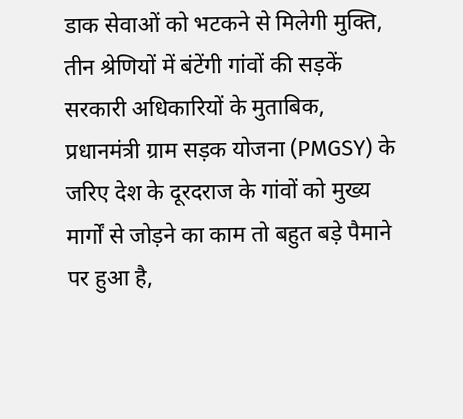डाक सेवाओं को भटकने से मिलेगी मुक्ति, तीन श्रेणियों में बंटेंगी गांवों की सड़कें
सरकारी अधिकारियों के मुताबिक, प्रधानमंत्री ग्राम सड़क योजना (PMGSY) के जरिए देश के दूरदराज के गांवों को मुख्य मार्गों से जोड़ने का काम तो बहुत बड़े पैमाने पर हुआ है,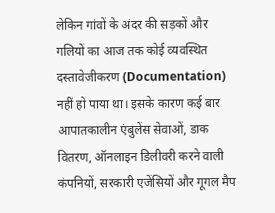लेकिन गांवों के अंदर की सड़कों और गलियों का आज तक कोई व्यवस्थित दस्तावेजीकरण (Documentation) नहीं हो पाया था। इसके कारण कई बार आपातकालीन एंबुलेंस सेवाओं, डाक वितरण, ऑनलाइन डिलीवरी करने वाली कंपनियों, सरकारी एजेंसियों और गूगल मैप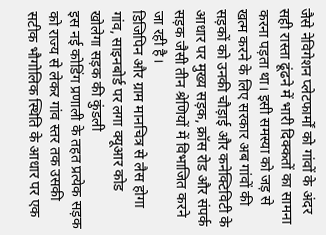जैसे नेविगेशन प्लेटफार्मों को गांवों के अंदर सही रास्ता ढूंढने में भारी दिक्कतों का सामना करना पड़ता था। इसी समस्या को जड़ से खत्म करने के लिए सरकार अब गांवों की सड़कों को उनकी चौड़ाई और कनेक्टिविटी के आधार पर मुख्य सड़क, क्रॉस रोड और संपर्क सड़क जैसी तीन श्रेणियों में विभाजित करने जा रही है।
डिजिपिन और ग्राम मानचित्र से लैस होगा गांव, साइनबोर्ड पर लगा क्यूआर कोड खोलेगा सड़क की कुंडली
इस नई कोडिंग प्रणाली के तहत प्रत्येक सड़क को राज्य से लेकर गांव स्तर तक उसकी सटीक भौगोलिक स्थिति के आधार पर एक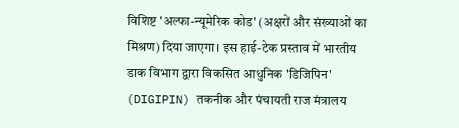विशिष्ट 'अल्फा-न्यूमेरिक कोड' (अक्षरों और संख्याओं का मिश्रण) दिया जाएगा। इस हाई-टेक प्रस्ताव में भारतीय डाक विभाग द्वारा विकसित आधुनिक 'डिजिपिन' (DIGIPIN) तकनीक और पंचायती राज मंत्रालय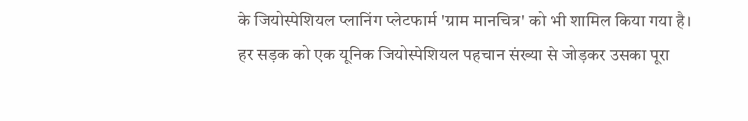के जियोस्पेशियल प्लानिंग प्लेटफार्म 'ग्राम मानचित्र' को भी शामिल किया गया है।
हर सड़क को एक यूनिक जियोस्पेशियल पहचान संख्या से जोड़कर उसका पूरा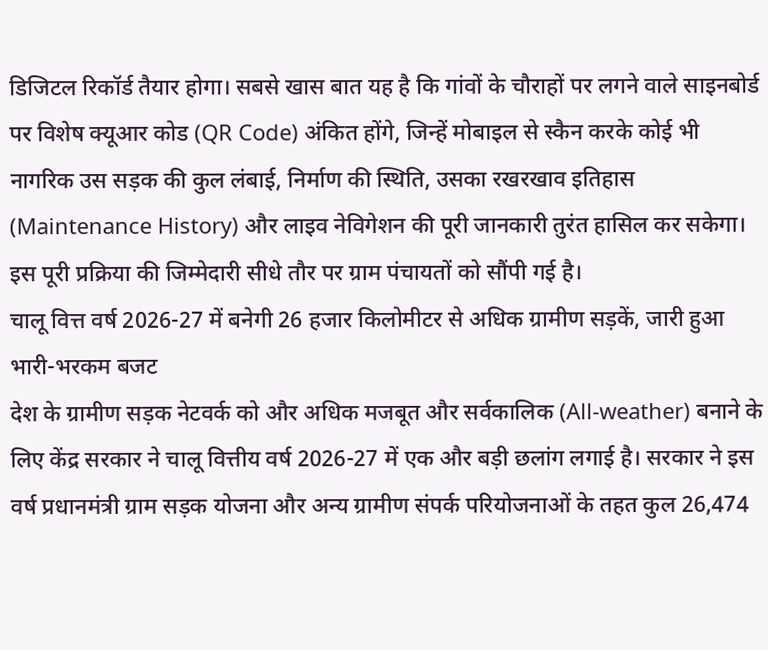डिजिटल रिकॉर्ड तैयार होगा। सबसे खास बात यह है कि गांवों के चौराहों पर लगने वाले साइनबोर्ड पर विशेष क्यूआर कोड (QR Code) अंकित होंगे, जिन्हें मोबाइल से स्कैन करके कोई भी नागरिक उस सड़क की कुल लंबाई, निर्माण की स्थिति, उसका रखरखाव इतिहास (Maintenance History) और लाइव नेविगेशन की पूरी जानकारी तुरंत हासिल कर सकेगा। इस पूरी प्रक्रिया की जिम्मेदारी सीधे तौर पर ग्राम पंचायतों को सौंपी गई है।
चालू वित्त वर्ष 2026-27 में बनेगी 26 हजार किलोमीटर से अधिक ग्रामीण सड़कें, जारी हुआ भारी-भरकम बजट
देश के ग्रामीण सड़क नेटवर्क को और अधिक मजबूत और सर्वकालिक (All-weather) बनाने के लिए केंद्र सरकार ने चालू वित्तीय वर्ष 2026-27 में एक और बड़ी छलांग लगाई है। सरकार ने इस वर्ष प्रधानमंत्री ग्राम सड़क योजना और अन्य ग्रामीण संपर्क परियोजनाओं के तहत कुल 26,474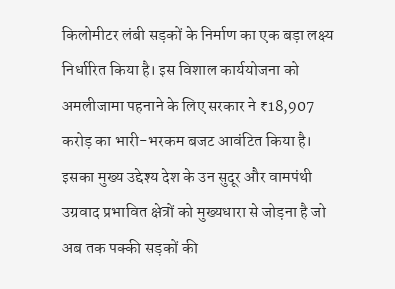किलोमीटर लंबी सड़कों के निर्माण का एक बड़ा लक्ष्य निर्धारित किया है। इस विशाल कार्ययोजना को अमलीजामा पहनाने के लिए सरकार ने ₹18,907 करोड़ का भारी-भरकम बजट आवंटित किया है। इसका मुख्य उद्देश्य देश के उन सुदूर और वामपंथी उग्रवाद प्रभावित क्षेत्रों को मुख्यधारा से जोड़ना है जो अब तक पक्की सड़कों की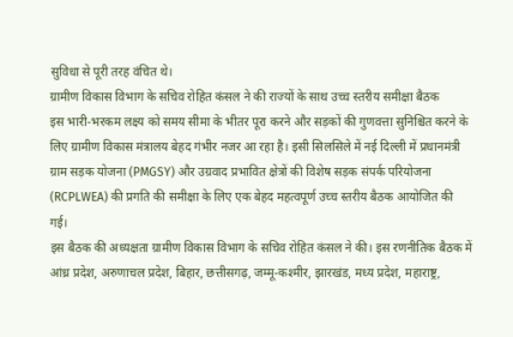सुविधा से पूरी तरह वंचित थे।
ग्रामीण विकास विभाग के सचिव रोहित कंसल ने की राज्यों के साथ उच्च स्तरीय समीक्षा बैठक
इस भारी-भरकम लक्ष्य को समय सीमा के भीतर पूरा करने और सड़कों की गुणवत्ता सुनिश्चित करने के लिए ग्रामीण विकास मंत्रालय बेहद गंभीर नजर आ रहा है। इसी सिलसिले में नई दिल्ली में प्रधानमंत्री ग्राम सड़क योजना (PMGSY) और उग्रवाद प्रभावित क्षेत्रों की विशेष सड़क संपर्क परियोजना (RCPLWEA) की प्रगति की समीक्षा के लिए एक बेहद महत्वपूर्ण उच्च स्तरीय बैठक आयोजित की गई।
इस बैठक की अध्यक्षता ग्रामीण विकास विभाग के सचिव रोहित कंसल ने की। इस रणनीतिक बैठक में आंध्र प्रदेश, अरुणाचल प्रदेश, बिहार, छत्तीसगढ़, जम्मू-कश्मीर, झारखंड, मध्य प्रदेश, महाराष्ट्र,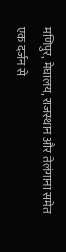मणिपुर, मेघालय, राजस्थान और तेलंगाना समेत एक दर्जन से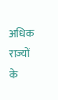अधिक राज्यों के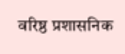वरिष्ठ प्रशासनिक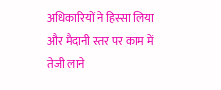अधिकारियों ने हिस्सा लिया और मैदानी स्तर पर काम में तेजी लाने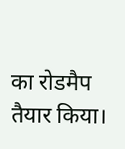का रोडमैप तैयार किया।